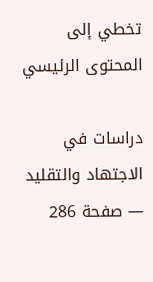تخطي إلى المحتوى الرئيسي

دراسات في الاجتهاد والتقليد — صفحة 286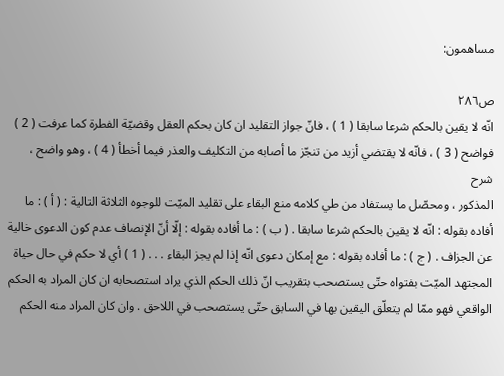مساهمون:

ص٢٨٦
انّه لا يقين بالحكم شرعا سابقا ( 1 ) ، فانّ جواز التقليد ان كان بحكم العقل وقضيّة الفطرة كما عرفت ( 2 ) فواضح ( 3 ) ، فانّه لا يقتضي أزيد من تنجّز ما أصابه من التكليف والعذر فيما أخطأ ( 4 ) ، وهو واضح ،
شرح
المذكور ، ومحصّل ما يستفاد من طي كلامه منع البقاء على تقليد الميّت للوجوه الثلاثة التالية : ( أ ) : ما أفاده بقوله : انّه لا يقين بالحكم شرعا سابقا . ( ب ) : ما أفاده بقوله : إلّا أنّ الإنصاف عدم كون الدعوى خالية عن الجزاف . ( ج ) : ما أفاده بقوله : مع إمكان دعوى انّه إذا لم يجز البقاء . . . ( 1 ) أي لا حكم في حال حياة المجتهد الميّت بفتواه حتّى يستصحب بتقريب انّ ذلك الحكم الذي يراد استصحابه ان كان المراد به الحكم الواقعي فهو ممّا لم يتعلّق اليقين بها في السابق حتّى يستصحب في اللاحق . وان كان المراد منه الحكم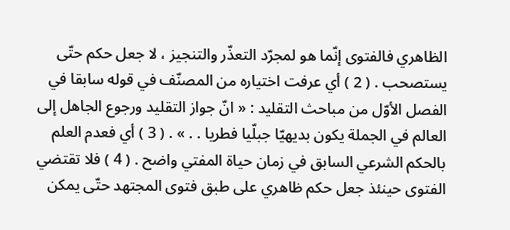الظاهري فالفتوى إنّما هو لمجرّد التعذّر والتنجيز ، لا جعل حكم حتّى يستصحب . ( 2 ) أي عرفت اختياره من المصنّف في قوله سابقا في الفصل الأوّل من مباحث التقليد : « انّ جواز التقليد ورجوع الجاهل إلى العالم في الجملة يكون بديهيّا جبلّيا فطريا . . » . ( 3 ) أي فعدم العلم بالحكم الشرعي السابق في زمان حياة المفتي واضح . ( 4 ) فلا تقتضي الفتوى حينئذ جعل حكم ظاهري على طبق فتوى المجتهد حتّى يمكن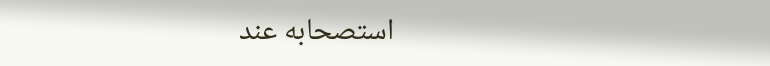استصحابه عند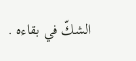الشكّ في بقاءه .